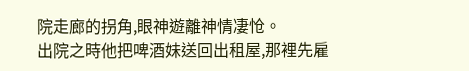院走廊的拐角,眼神遊離神情凄怆。
出院之時他把啤酒妹送回出租屋,那裡先雇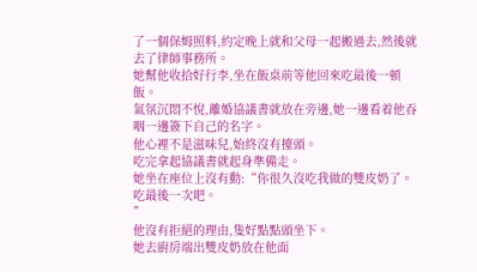了一個保姆照料,約定晚上就和父母一起搬過去,然後就去了律師事務所。
她幫他收拾好行李,坐在飯桌前等他回來吃最後一頓飯。
氣氛沉悶不悅,離婚協議書就放在旁邊,她一邊看着他吞咽一邊簽下自己的名字。
他心裡不是滋味兒,始終沒有擡頭。
吃完拿起協議書就起身準備走。
她坐在座位上沒有動:“你很久沒吃我做的雙皮奶了。
吃最後一次吧。
”
他沒有拒絕的理由,隻好點點頭坐下。
她去廚房端出雙皮奶放在他面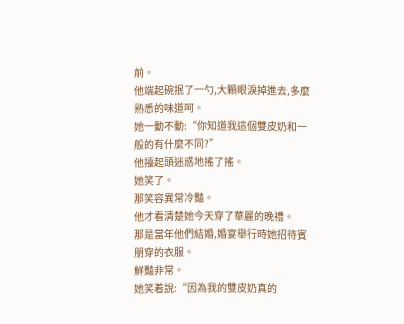前。
他端起碗抿了一勺,大顆眼淚掉進去,多麼熟悉的味道呵。
她一動不動:“你知道我這個雙皮奶和一般的有什麼不同?”
他擡起頭迷惑地搖了搖。
她笑了。
那笑容異常冷豔。
他才看清楚她今天穿了華麗的晚禮。
那是當年他們結婚,婚宴舉行時她招待賓朋穿的衣服。
鮮豔非常。
她笑着說:“因為我的雙皮奶真的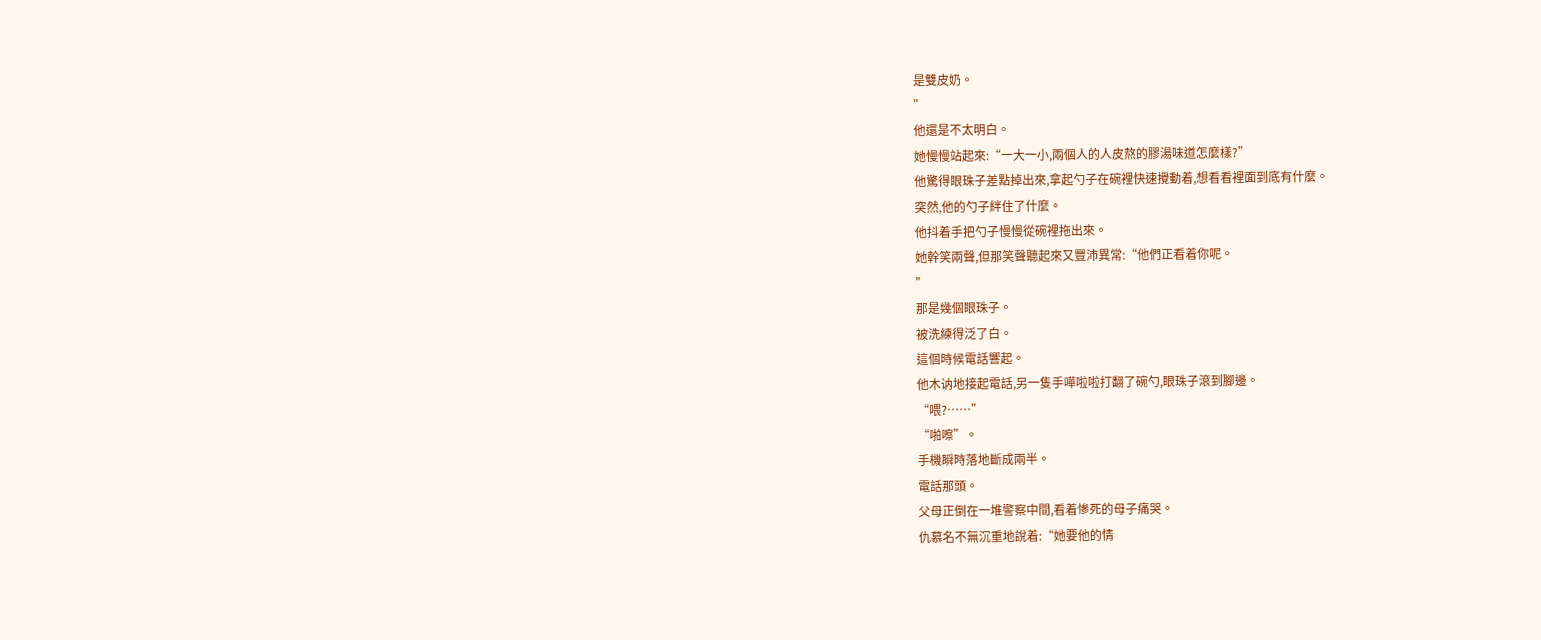是雙皮奶。
”
他還是不太明白。
她慢慢站起來:“一大一小,兩個人的人皮熬的膠湯味道怎麼樣?”
他驚得眼珠子差點掉出來,拿起勺子在碗裡快速攪動着,想看看裡面到底有什麼。
突然,他的勺子絆住了什麼。
他抖着手把勺子慢慢從碗裡拖出來。
她幹笑兩聲,但那笑聲聽起來又豐沛異常:“他們正看着你呢。
”
那是幾個眼珠子。
被洗練得泛了白。
這個時候電話響起。
他木讷地接起電話,另一隻手嘩啦啦打翻了碗勺,眼珠子滾到腳邊。
“喂?……”
“啪嚓”。
手機瞬時落地斷成兩半。
電話那頭。
父母正倒在一堆警察中間,看着慘死的母子痛哭。
仇慕名不無沉重地說着:“她要他的情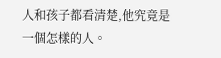人和孩子都看清楚,他究竟是一個怎樣的人。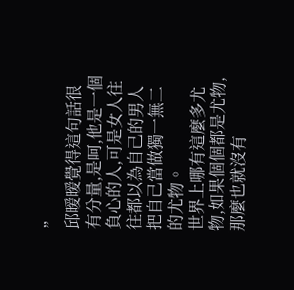”
邱暧暧覺得這句話很有分量,是呵,他是一個負心的人,可是女人往往都以為自己的男人把自己當做獨一無二的尤物。
世界上哪有這麼多尤物,如果個個都是尤物,那麼也就沒有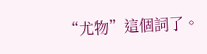“尤物”這個詞了。